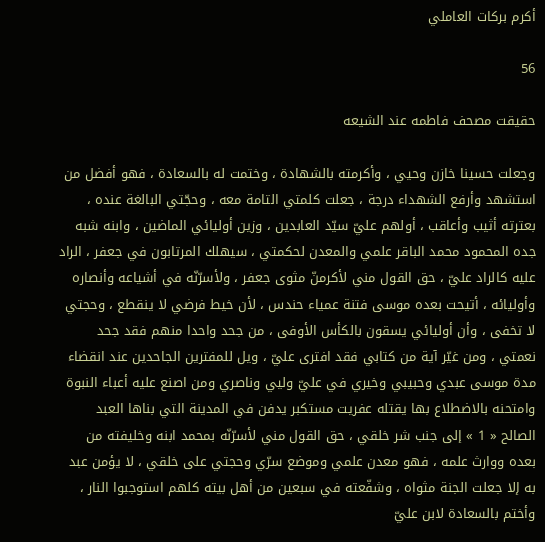أكرم بركات العاملي

56

حقيقت مصحف فاطمه عند الشيعه

وجعلت حسينا خازن وحيي ، وأكرمته بالشهادة ، وختمت له بالسعادة ، فهو أفضل من استشهد وأرفع الشهداء درجة ، جعلت كلمتي التامة معه ، وحجّتي البالغة عنده ، بعترته أثيب وأعاقب ، أولهم عليّ سيّد العابدين ، وزين أوليائي الماضين ، وابنه شبه جده المحمود محمد الباقر علمي والمعدن لحكمتي ، سيهلك المرتابون في جعفر ، الراد عليه كالراد عليّ ، حق القول مني لأكرمنّ مثوى جعفر ، ولأسرّنّه في أشياعه وأنصاره وأوليائه ، أتيحت بعده موسى فتنة عمياء حندس ، لأن خيط فرضي لا ينقطع ، وحجتي لا تخفى ، وأن أوليائي يسقون بالكأس الأوفى ، من جحد واحدا منهم فقد جحد نعمتي ، ومن غيّر آية من كتابي فقد افترى عليّ ، ويل للمفترين الجاحدين عند انقضاء مدة موسى عبدي وحبيبي وخيري في عليّ وليي وناصري ومن اصنع عليه أعباء النبوة وامتحنه بالاضطلاع بها يقتله عفريت مستكبر يدفن في المدينة التي بناها العبد الصالح « 1 » إلى جنب شر خلقي ، حق القول مني لأسرّنّه بمحمد ابنه وخليفته من بعده ووارث علمه ، فهو معدن علمي وموضع سرّي وحجتي على خلقي ، لا يؤمن عبد به إلا جعلت الجنة مثواه ، وشفّعته في سبعين من أهل بيته كلهم استوجبوا النار ، وأختم بالسعادة لابن عليّ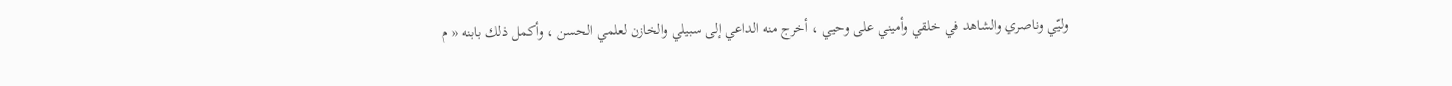وليّي وناصري والشاهد في خلقي وأميني على وحيي ، أخرج منه الداعي إلى سبيلي والخازن لعلمي الحسن ، وأكمل ذلك بابنه « م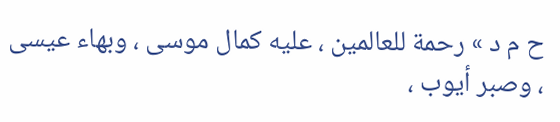ح م د » رحمة للعالمين ، عليه كمال موسى ، وبهاء عيسى ، وصبر أيوب ،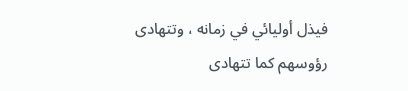فيذل أوليائي في زمانه ، وتتهادى رؤوسهم كما تتهادى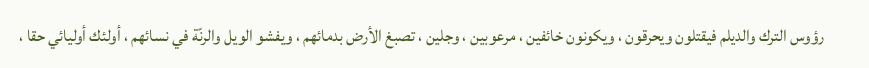رؤوس الترك والديلم فيقتلون ويحرقون ، ويكونون خائفين ، مرعوبين ، وجلين ، تصبغ الأرض بدمائهم ، ويفشو الويل والرنّة في نسائهم ، أولئك أوليائي حقا ،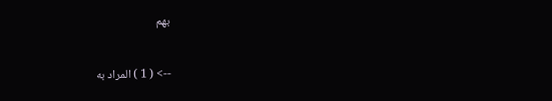بهم

--> ( 1 ) المراد به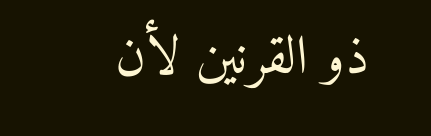ذو القرنين لأن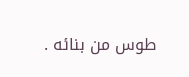طوس من بنائه .